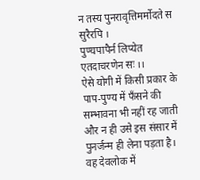न तस्य पुनरावृत्तिमर्मोदते स सुरैरपि ।
पुण्यपापैर्न लिप्येत एतदाचरणेन सः ।।
ऐसे योगी में किसी प्रकार के पाप-पुण्य में फँसने की सम्भावना भी नहीं रह जाती और न ही उसे इस संसार में पुनर्जन्म ही लेना पड़ता है। वह देवलोक में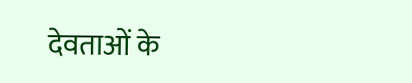देवताओं के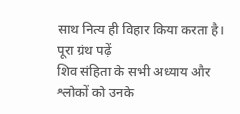साथ नित्य ही विहार किया करता है।
पूरा ग्रंथ पढ़ें
शिव संहिता के सभी अध्याय और श्लोकों को उनके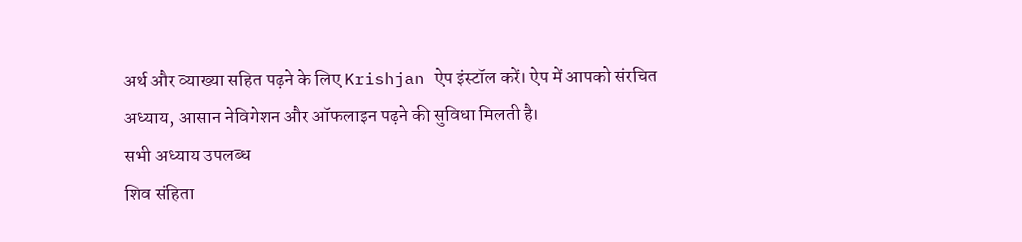अर्थ और व्याख्या सहित पढ़ने के लिए Krishjan ऐप इंस्टॉल करें। ऐप में आपको संरचित अध्याय, आसान नेविगेशन और ऑफलाइन पढ़ने की सुविधा मिलती है।
सभी अध्याय उपलब्ध
शिव संहिता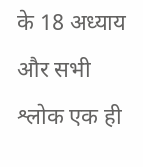के 18 अध्याय और सभी श्लोक एक ही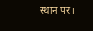स्थान पर।